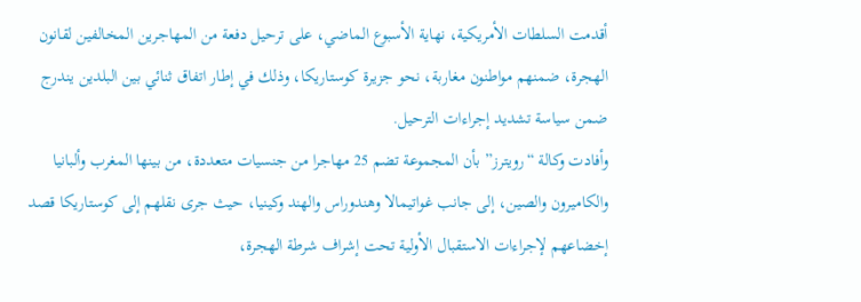أقدمت السلطات الأمريكية، نهاية الأسبوع الماضي، على ترحيل دفعة من المهاجرين المخالفين لقانون الهجرة، ضمنهم مواطنون مغاربة، نحو جزيرة كوستاريكا، وذلك في إطار اتفاق ثنائي بين البلدين يندرج ضمن سياسة تشديد إجراءات الترحيل.
وأفادت وكالة “رويترز” بأن المجموعة تضم 25 مهاجرا من جنسيات متعددة، من بينها المغرب وألبانيا والكاميرون والصين، إلى جانب غواتيمالا وهندوراس والهند وكينيا، حيث جرى نقلهم إلى كوستاريكا قصد إخضاعهم لإجراءات الاستقبال الأولية تحت إشراف شرطة الهجرة،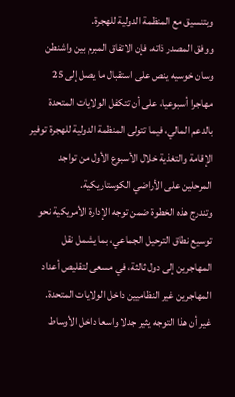وبتنسيق مع المنظمة الدولية للهجرة.
ووفق المصدر ذاته، فإن الاتفاق المبرم بين واشنطن وسان خوسيه ينص على استقبال ما يصل إلى 25 مهاجرا أسبوعيا، على أن تتكفل الولايات المتحدة بالدعم المالي، فيما تتولى المنظمة الدولية للهجرة توفير الإقامة والتغذية خلال الأسبوع الأول من تواجد المرحلين على الأراضي الكوستاريكية.
وتندرج هذه الخطوة ضمن توجه الإدارة الأمريكية نحو توسيع نطاق الترحيل الجماعي، بما يشمل نقل المهاجرين إلى دول ثالثة، في مسعى لتقليص أعداد المهاجرين غير النظاميين داخل الولايات المتحدة.
غير أن هذا التوجه يثير جدلا واسعا داخل الأوساط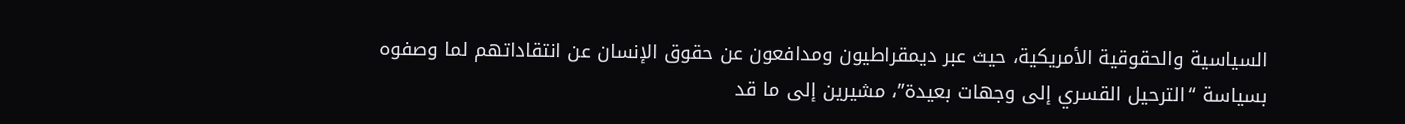السياسية والحقوقية الأمريكية، حيث عبر ديمقراطيون ومدافعون عن حقوق الإنسان عن انتقاداتهم لما وصفوه بسياسة “الترحيل القسري إلى وجهات بعيدة”، مشيرين إلى ما قد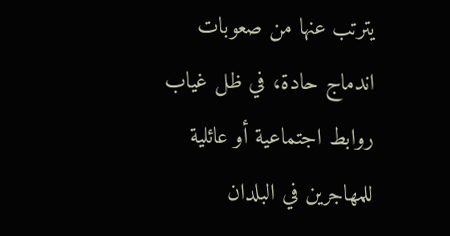يترتب عنها من صعوبات اندماج حادة، في ظل غياب روابط اجتماعية أو عائلية للمهاجرين في البلدان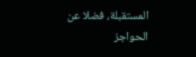المستقبلة، فضلا عن الحواجز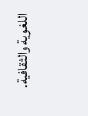اللغوية والثقافية.